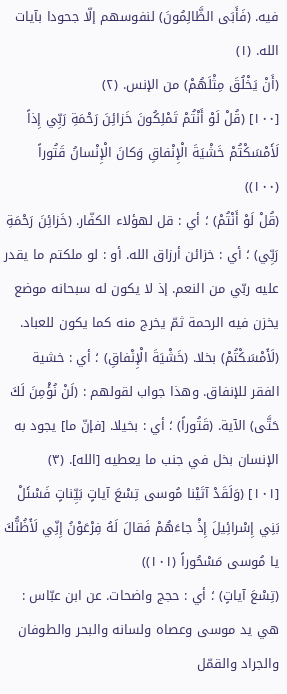فيه. (فَأَبَى الظَّالِمُونَ) لنفوسهم إلّا جحودا بآيات الله. (١)
(أَنْ يَخْلُقَ مِثْلَهُمْ) من الإنس. (٢)
[١٠٠] (قُلْ لَوْ أَنْتُمْ تَمْلِكُونَ خَزائِنَ رَحْمَةِ رَبِّي إِذاً لَأَمْسَكْتُمْ خَشْيَةَ الْإِنْفاقِ وَكانَ الْإِنْسانُ قَتُوراً (١٠٠))
(قُلْ لَوْ أَنْتُمْ) ؛ أي : قل لهؤلاء الكفّار. (خَزائِنَ رَحْمَةِ رَبِّي) ؛ أي : خزائن أرزاق الله. أو : لو ملكتم ما يقدر عليه ربّي من النعم. إذ لا يكون له سبحانه موضع يخزن فيه الرحمة ثمّ يخرج منه كما يكون للعباد. (لَأَمْسَكْتُمْ) بخلا. (خَشْيَةَ الْإِنْفاقِ) ؛ أي : خشية الفقر للإنفاق. وهذا جواب لقولهم : (لَنْ نُؤْمِنَ لَكَ حَتَّى) الآية. (قَتُوراً) ؛ أي : بخيلا. [فإنّ ما] يجود به الإنسان بخل في جنب ما يعطيه [الله]. (٣)
[١٠١] (وَلَقَدْ آتَيْنا مُوسى تِسْعَ آياتٍ بَيِّناتٍ فَسْئَلْ بَنِي إِسْرائِيلَ إِذْ جاءَهُمْ فَقالَ لَهُ فِرْعَوْنُ إِنِّي لَأَظُنُّكَ يا مُوسى مَسْحُوراً (١٠١))
(تِسْعَ آياتٍ) ؛ أي : حجج واضحات. عن ابن عبّاس : هي يد موسى وعصاه ولسانه والبحر والطوفان والجراد والقمّل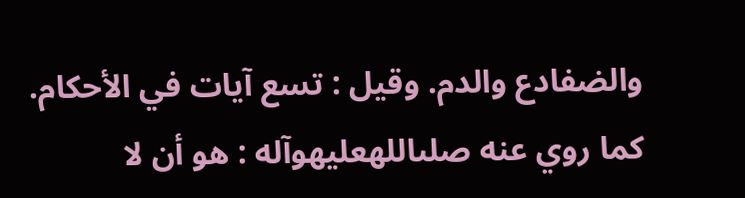والضفادع والدم. وقيل : تسع آيات في الأحكام. كما روي عنه صلىاللهعليهوآله : هو أن لا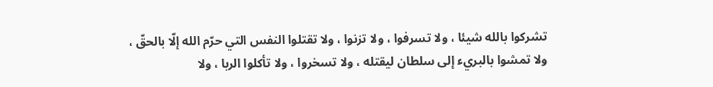تشركوا بالله شيئا ، ولا تسرفوا ، ولا تزنوا ، ولا تقتلوا النفس التي حرّم الله إلّا بالحقّ ، ولا تمشوا بالبريء إلى سلطان ليقتله ، ولا تسخروا ، ولا تأكلوا الربا ، ولا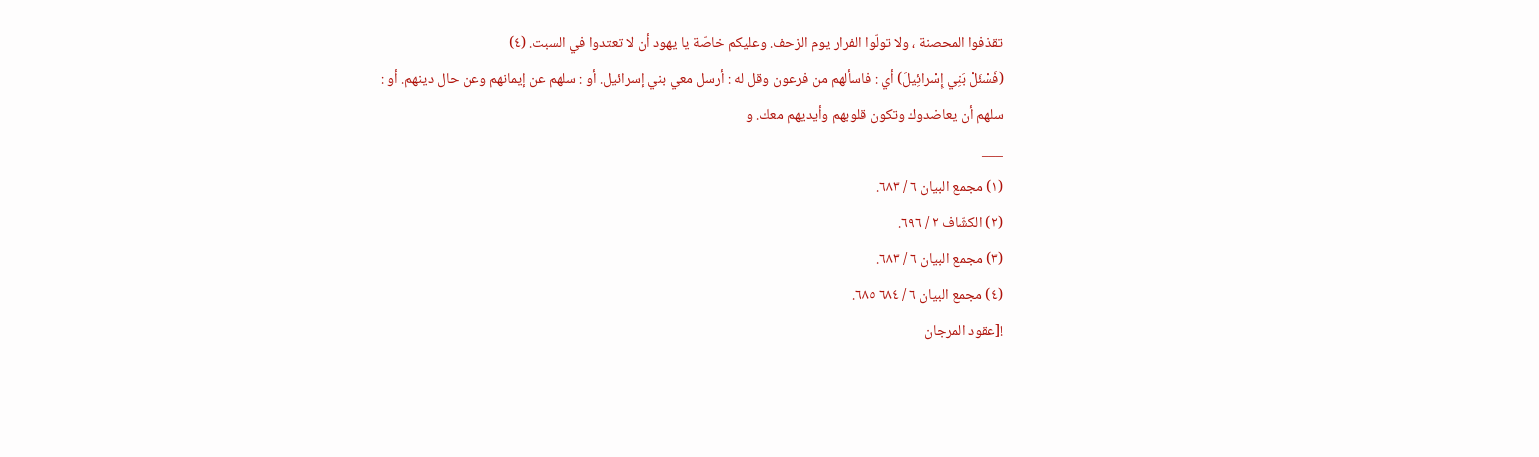تقذفوا المحصنة ، ولا تولّوا الفرار يوم الزحف. وعليكم خاصّة يا يهود أن لا تعتدوا في السبت. (٤)
(فَسْئَلْ بَنِي إِسْرائِيلَ) أي : فاسألهم من فرعون وقل له : أرسل معي بني إسرائيل. أو : سلهم عن إيمانهم وعن حال دينهم. أو : سلهم أن يعاضدوك وتكون قلوبهم وأيديهم معك. و
___
(١) مجمع البيان ٦ / ٦٨٣.
(٢) الكشّاف ٢ / ٦٩٦.
(٣) مجمع البيان ٦ / ٦٨٣.
(٤) مجمع البيان ٦ / ٦٨٤ ٦٨٥.
![عقود المرجان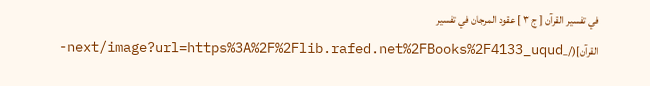في تفسير القرآن [ ج ٣ ] عقود المرجان في تفسير القرآن](/_next/image?url=https%3A%2F%2Flib.rafed.net%2FBooks%2F4133_uqud-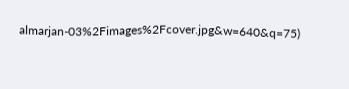almarjan-03%2Fimages%2Fcover.jpg&w=640&q=75)